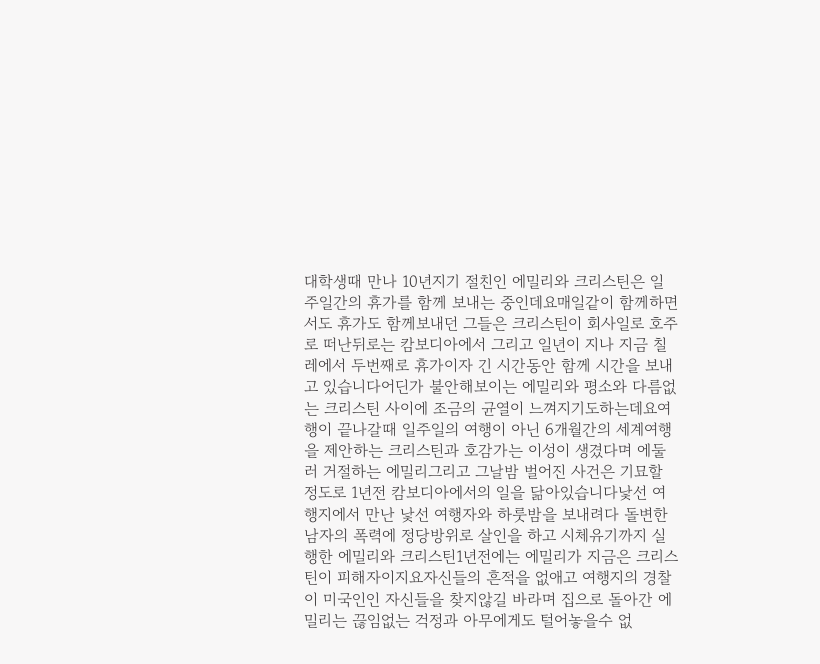대학생때 만나 10년지기 절친인 에밀리와 크리스틴은 일주일간의 휴가를 함께 보내는 중인데요매일같이 함께하면서도 휴가도 함께보내던 그들은 크리스틴이 회사일로 호주로 떠난뒤로는 캄보디아에서 그리고 일년이 지나 지금 칠레에서 두번째로 휴가이자 긴 시간동안 함께 시간을 보내고 있습니다어딘가 불안해보이는 에밀리와 평소와 다름없는 크리스틴 사이에 조금의 균열이 느껴지기도하는데요여행이 끝나갈때 일주일의 여행이 아닌 6개월간의 세계여행을 제안하는 크리스틴과 호감가는 이성이 생겼다며 에둘러 거절하는 에밀리그리고 그날밤 벌어진 사건은 기묘할 정도로 1년전 캄보디아에서의 일을 닮아있습니다낯선 여행지에서 만난 낯선 여행자와 하룻밤을 보내려다 돌변한 남자의 폭력에 정당방위로 살인을 하고 시체유기까지 실행한 에밀리와 크리스틴1년전에는 에밀리가 지금은 크리스틴이 피해자이지요자신들의 흔적을 없애고 여행지의 경찰이 미국인인 자신들을 찾지않길 바라며 집으로 돌아간 에밀리는 끊임없는 걱정과 아무에게도 털어놓을수 없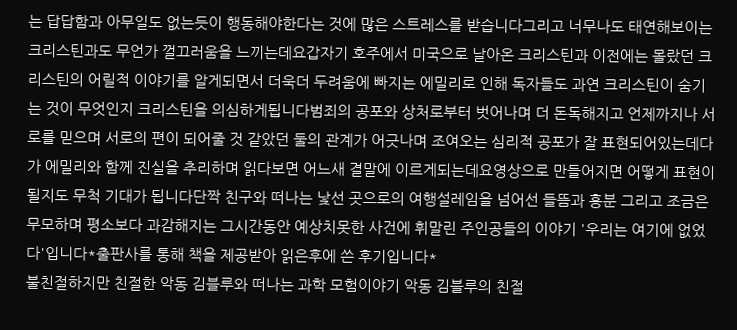는 답답함과 아무일도 없는듯이 행동해야한다는 것에 많은 스트레스를 받습니다그리고 너무나도 태연해보이는 크리스틴과도 무언가 껄끄러움을 느끼는데요갑자기 호주에서 미국으로 날아온 크리스틴과 이전에는 몰랐던 크리스틴의 어릴적 이야기를 알게되면서 더욱더 두려움에 빠지는 에밀리로 인해 독자들도 과연 크리스틴이 숨기는 것이 무엇인지 크리스틴을 의심하게됩니다범죄의 공포와 상처로부터 벗어나며 더 돈독해지고 언제까지나 서로를 믿으며 서로의 편이 되어줄 것 같았던 둘의 관계가 어긋나며 조여오는 심리적 공포가 잘 표현되어있는데다가 에밀리와 함께 진실을 추리하며 읽다보면 어느새 결말에 이르게되는데요영상으로 만들어지면 어떻게 표현이 될지도 무척 기대가 됩니다단짝 친구와 떠나는 낯선 곳으로의 여행설레임을 넘어선 들뜸과 흥분 그리고 조금은 무모하며 평소보다 과감해지는 그시간동안 예상치못한 사건에 휘말린 주인공들의 이야기 '우리는 여기에 없었다'입니다*출판사를 통해 책을 제공받아 읽은후에 쓴 후기입니다*
불친절하지만 친절한 악동 김블루와 떠나는 과학 모험이야기 악동 김블루의 친절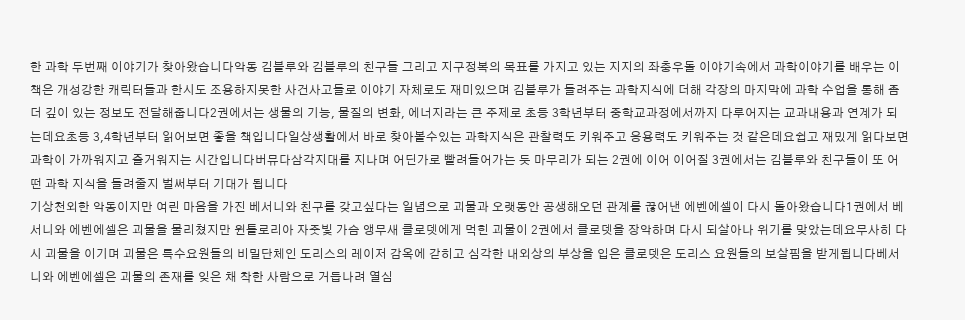한 과학 두번째 이야기가 찾아왔습니다악동 김블루와 김블루의 친구들 그리고 지구정복의 목표를 가지고 있는 지지의 좌충우돌 이야기속에서 과학이야기를 배우는 이책은 개성강한 캐릭터들과 한시도 조용하지못한 사건사고들로 이야기 자체로도 재미있으며 김블루가 들려주는 과학지식에 더해 각장의 마지막에 과학 수업을 통해 좀더 깊이 있는 정보도 전달해줍니다2권에서는 생물의 기능, 물질의 변화, 에너지라는 큰 주제로 초등 3학년부터 중학교과정에서까지 다루어지는 교과내용과 연계가 되는데요초등 3,4학년부터 읽어보면 좋을 책입니다일상생활에서 바로 찾아볼수있는 과학지식은 관찰력도 키워주고 응용력도 키워주는 것 같은데요쉽고 재밌게 읽다보면 과학이 가까워지고 즐거워지는 시간입니다버뮤다삼각지대를 지나며 어딘가로 빨려들어가는 듯 마무리가 되는 2권에 이어 이어질 3권에서는 김블루와 친구들이 또 어떤 과학 지식을 들려줄지 벌써부터 기대가 됩니다
기상천외한 악동이지만 여린 마음을 가진 베서니와 친구를 갖고싶다는 일념으로 괴물과 오랫동안 공생해오던 관계를 끊어낸 에벤에셀이 다시 돌아왔습니다1권에서 베서니와 에벤에셀은 괴물을 물리쳤지만 윈틀로리아 자줏빛 가슴 앵무새 클로뎃에게 먹힌 괴물이 2권에서 클로뎃을 장악하며 다시 되살아나 위기를 맞았는데요무사히 다시 괴물을 이기며 괴물은 특수요원들의 비밀단체인 도리스의 레이저 감옥에 갇히고 심각한 내외상의 부상을 입은 클로뎃은 도리스 요원들의 보살핌을 받게됩니다베서니와 에벤에셀은 괴물의 존재를 잊은 채 착한 사람으로 거듭나려 열심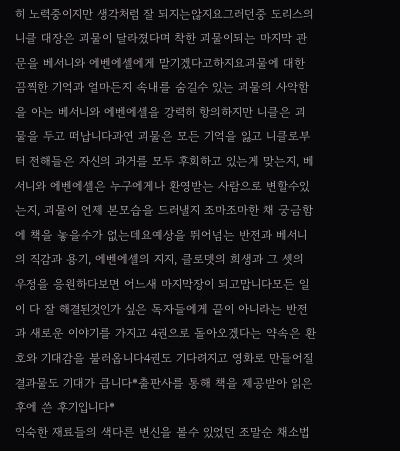히 노력중이지만 생각처럼 잘 되지는않지요그러던중 도리스의 니클 대장은 괴물이 달라졌다며 착한 괴물이되는 마지막 관문을 베서니와 에벤에셀에게 맡기겠다고하지요괴물에 대한 끔찍한 기억과 얼마든지 속내를 숨길수 있는 괴물의 사악함을 아는 베서니와 에벤에셀을 강력히 항의하지만 니클은 괴물을 두고 떠납니다과연 괴물은 모든 기억을 잃고 니클로부터 전해들은 자신의 과거를 모두 후회하고 있는게 맞는지, 베서니와 에벤에셀은 누구에게나 환영받는 사람으로 변할수있는지, 괴물이 언제 본모습을 드러낼지 조마조마한 채 궁금함에 책을 놓을수가 없는데요예상을 뛰어넘는 반전과 베서니의 직감과 용기, 에벤에셀의 지지, 클로뎃의 희생과 그 셋의 우정을 응원하다보면 어느새 마지막장이 되고맙니다모든 일이 다 잘 해결된것인가 싶은 독자들에게 끝이 아니라는 반전과 새로운 이야기를 가지고 4권으로 돌아오겠다는 약속은 환호와 기대감을 불러옵니다4권도 기다려지고 영화로 만들어질 결과물도 기대가 큽니다*출판사를 통해 책을 제공받아 읽은후에 쓴 후기입니다*
익숙한 재료들의 색다른 변신을 볼수 있었던 조말순 채소법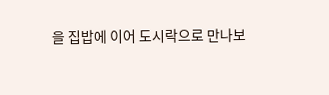을 집밥에 이어 도시락으로 만나보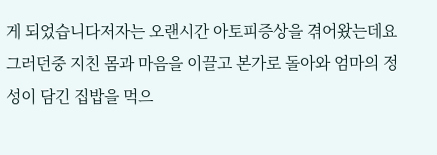게 되었습니다저자는 오랜시간 아토피증상을 겪어왔는데요그러던중 지친 몸과 마음을 이끌고 본가로 돌아와 엄마의 정성이 담긴 집밥을 먹으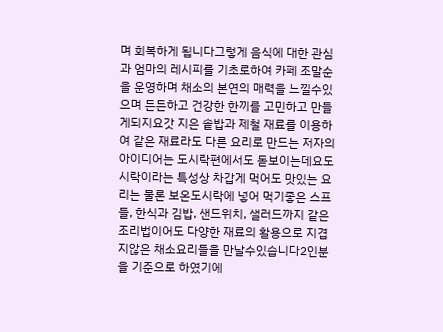며 회복하게 됩니다그렇게 음식에 대한 관심과 엄마의 레시피를 기초로하여 카페 조말순을 운영하며 채소의 본연의 매력을 느낄수있으며 든든하고 건강한 한끼를 고민하고 만들게되지요갓 지은 솥밥과 제철 재료를 이용하여 같은 재료라도 다른 요리로 만드는 저자의 아이디어는 도시락편에서도 돋보이는데요도시락이라는 특성상 차갑게 먹어도 맛있는 요리는 물론 보온도시락에 넣어 먹기좋은 스프들, 한식과 김밥, 샌드위치, 샐러드까지 같은 조리법이어도 다양한 재료의 활용으로 지겹지않은 채소요리들을 만날수있습니다2인분을 기준으로 하였기에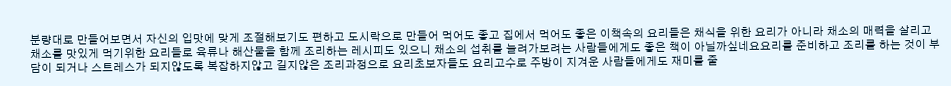분량대로 만들어보면서 자신의 입맛에 맞게 조절해보기도 편하고 도시락으로 만들어 먹어도 좋고 집에서 먹어도 좋은 이책속의 요리들은 채식을 위한 요리가 아니라 채소의 매력을 살리고 채소를 맛있게 먹기위한 요리들로 육류나 해산물을 함께 조리하는 레시피도 있으니 채소의 섭취를 늘려가보려는 사람들에게도 좋은 책이 아닐까싶네요요리를 준비하고 조리를 하는 것이 부담이 되거나 스트레스가 되지않도록 복잡하지않고 길지않은 조리과정으로 요리초보자들도 요리고수로 주방이 지겨운 사람들에게도 재미를 줄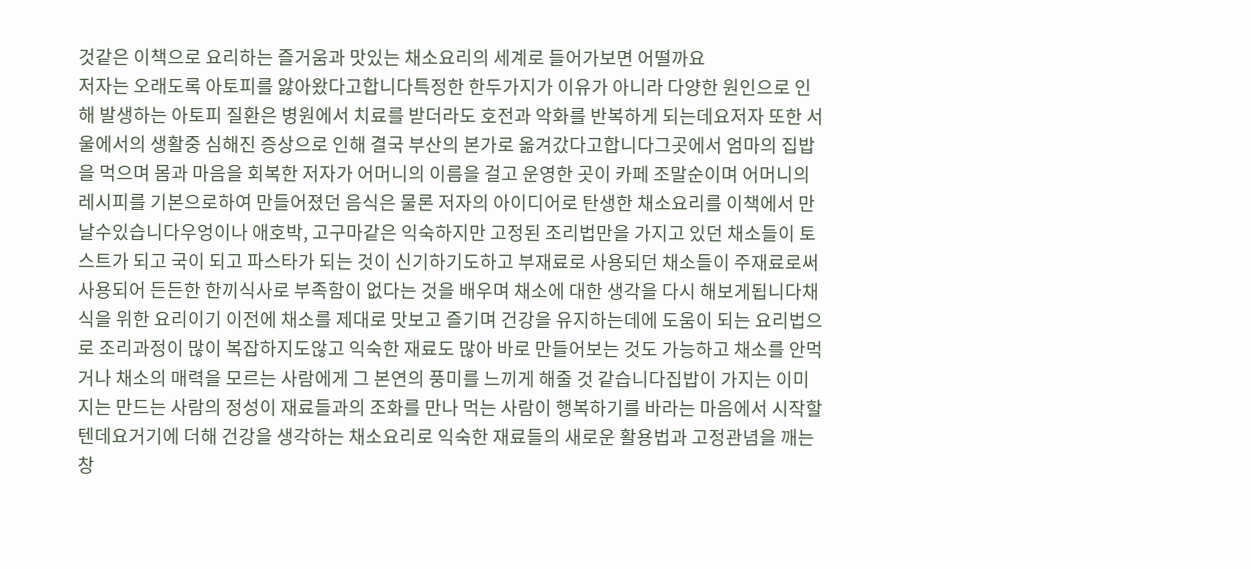것같은 이책으로 요리하는 즐거움과 맛있는 채소요리의 세계로 들어가보면 어떨까요
저자는 오래도록 아토피를 앓아왔다고합니다특정한 한두가지가 이유가 아니라 다양한 원인으로 인해 발생하는 아토피 질환은 병원에서 치료를 받더라도 호전과 악화를 반복하게 되는데요저자 또한 서울에서의 생활중 심해진 증상으로 인해 결국 부산의 본가로 옮겨갔다고합니다그곳에서 엄마의 집밥을 먹으며 몸과 마음을 회복한 저자가 어머니의 이름을 걸고 운영한 곳이 카페 조말순이며 어머니의 레시피를 기본으로하여 만들어졌던 음식은 물론 저자의 아이디어로 탄생한 채소요리를 이책에서 만날수있습니다우엉이나 애호박, 고구마같은 익숙하지만 고정된 조리법만을 가지고 있던 채소들이 토스트가 되고 국이 되고 파스타가 되는 것이 신기하기도하고 부재료로 사용되던 채소들이 주재료로써 사용되어 든든한 한끼식사로 부족함이 없다는 것을 배우며 채소에 대한 생각을 다시 해보게됩니다채식을 위한 요리이기 이전에 채소를 제대로 맛보고 즐기며 건강을 유지하는데에 도움이 되는 요리법으로 조리과정이 많이 복잡하지도않고 익숙한 재료도 많아 바로 만들어보는 것도 가능하고 채소를 안먹거나 채소의 매력을 모르는 사람에게 그 본연의 풍미를 느끼게 해줄 것 같습니다집밥이 가지는 이미지는 만드는 사람의 정성이 재료들과의 조화를 만나 먹는 사람이 행복하기를 바라는 마음에서 시작할텐데요거기에 더해 건강을 생각하는 채소요리로 익숙한 재료들의 새로운 활용법과 고정관념을 깨는 창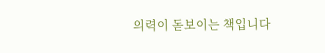의력이 돋보이는 책입니다